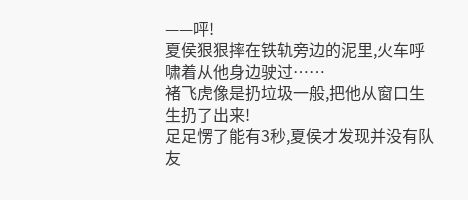——呯!
夏侯狠狠摔在铁轨旁边的泥里,火车呼啸着从他身边驶过……
褚飞虎像是扔垃圾一般,把他从窗口生生扔了出来!
足足愣了能有3秒,夏侯才发现并没有队友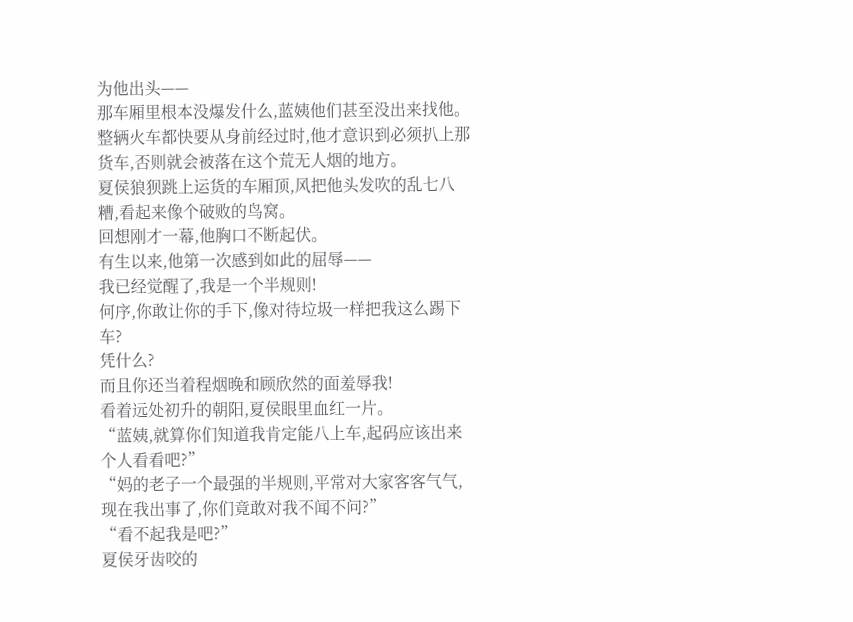为他出头——
那车厢里根本没爆发什么,蓝姨他们甚至没出来找他。
整辆火车都快要从身前经过时,他才意识到必须扒上那货车,否则就会被落在这个荒无人烟的地方。
夏侯狼狈跳上运货的车厢顶,风把他头发吹的乱七八糟,看起来像个破败的鸟窝。
回想刚才一幕,他胸口不断起伏。
有生以来,他第一次感到如此的屈辱——
我已经觉醒了,我是一个半规则!
何序,你敢让你的手下,像对待垃圾一样把我这么踢下车?
凭什么?
而且你还当着程烟晚和顾欣然的面羞辱我!
看着远处初升的朝阳,夏侯眼里血红一片。
“蓝姨,就算你们知道我肯定能八上车,起码应该出来个人看看吧?”
“妈的老子一个最强的半规则,平常对大家客客气气,现在我出事了,你们竟敢对我不闻不问?”
“看不起我是吧?”
夏侯牙齿咬的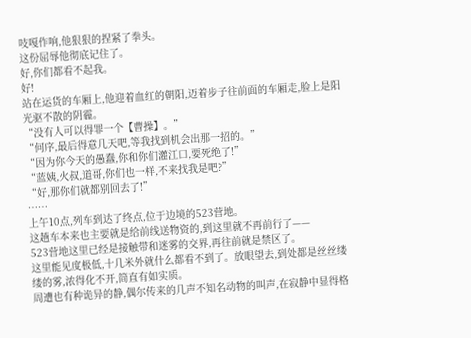吱嘎作响,他狠狠的捏紧了拳头。
这份屈辱他彻底记住了。
好,你们都看不起我。
好!
站在运货的车厢上,他迎着血红的朝阳,迈着步子往前面的车厢走,脸上是阳光驱不散的阴霾。
“没有人可以得罪一个【曹操】。”
“何序,最后得意几天吧,等我找到机会出那一招的。”
“因为你今天的愚蠢,你和你们灌江口,要死绝了!”
“蓝姨,火叔,道哥,你们也一样,不来找我是吧?”
“好,那你们就都别回去了!”
……
上午10点,列车到达了终点,位于边境的523营地。
这趟车本来也主要就是给前线送物资的,到这里就不再前行了——
523营地这里已经是接触带和迷雾的交界,再往前就是禁区了。
这里能见度极低,十几米外就什么都看不到了。放眼望去,到处都是丝丝缕缕的雾,浓得化不开,简直有如实质。
周遭也有种诡异的静,偶尔传来的几声不知名动物的叫声,在寂静中显得格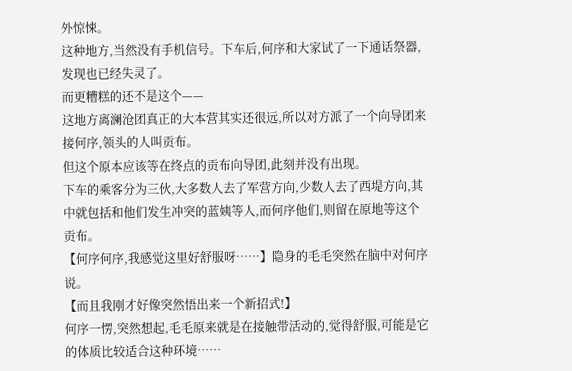外惊悚。
这种地方,当然没有手机信号。下车后,何序和大家试了一下通话祭器,发现也已经失灵了。
而更糟糕的还不是这个——
这地方离澜沧团真正的大本营其实还很远,所以对方派了一个向导团来接何序,领头的人叫贡布。
但这个原本应该等在终点的贡布向导团,此刻并没有出现。
下车的乘客分为三伙,大多数人去了军营方向,少数人去了西堤方向,其中就包括和他们发生冲突的蓝姨等人,而何序他们,则留在原地等这个贡布。
【何序何序,我感觉这里好舒服呀……】隐身的毛毛突然在脑中对何序说。
【而且我刚才好像突然悟出来一个新招式!】
何序一愣,突然想起,毛毛原来就是在接触带活动的,觉得舒服,可能是它的体质比较适合这种环境……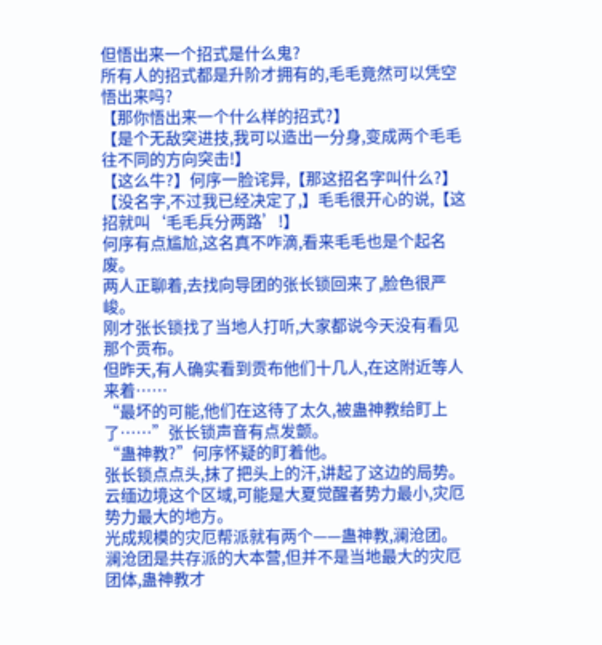但悟出来一个招式是什么鬼?
所有人的招式都是升阶才拥有的,毛毛竟然可以凭空悟出来吗?
【那你悟出来一个什么样的招式?】
【是个无敌突进技,我可以造出一分身,变成两个毛毛往不同的方向突击!】
【这么牛?】何序一脸诧异,【那这招名字叫什么?】
【没名字,不过我已经决定了,】毛毛很开心的说,【这招就叫‘毛毛兵分两路’!】
何序有点尴尬,这名真不咋滴,看来毛毛也是个起名废。
两人正聊着,去找向导团的张长锁回来了,脸色很严峻。
刚才张长锁找了当地人打听,大家都说今天没有看见那个贡布。
但昨天,有人确实看到贡布他们十几人,在这附近等人来着……
“最坏的可能,他们在这待了太久,被蛊神教给盯上了……”张长锁声音有点发颤。
“蛊神教?”何序怀疑的盯着他。
张长锁点点头,抹了把头上的汗,讲起了这边的局势。
云缅边境这个区域,可能是大夏觉醒者势力最小,灾厄势力最大的地方。
光成规模的灾厄帮派就有两个——蛊神教,澜沧团。
澜沧团是共存派的大本营,但并不是当地最大的灾厄团体,蛊神教才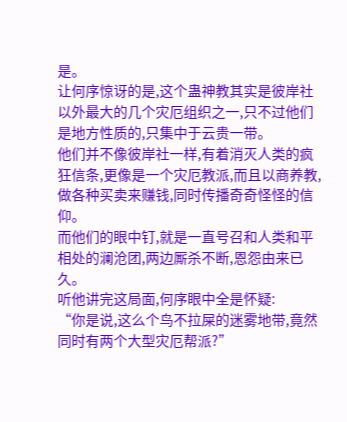是。
让何序惊讶的是,这个蛊神教其实是彼岸社以外最大的几个灾厄组织之一,只不过他们是地方性质的,只集中于云贵一带。
他们并不像彼岸社一样,有着消灭人类的疯狂信条,更像是一个灾厄教派,而且以商养教,做各种买卖来赚钱,同时传播奇奇怪怪的信仰。
而他们的眼中钉,就是一直号召和人类和平相处的澜沧团,两边厮杀不断,恩怨由来已久。
听他讲完这局面,何序眼中全是怀疑:
“你是说,这么个鸟不拉屎的迷雾地带,竟然同时有两个大型灾厄帮派?”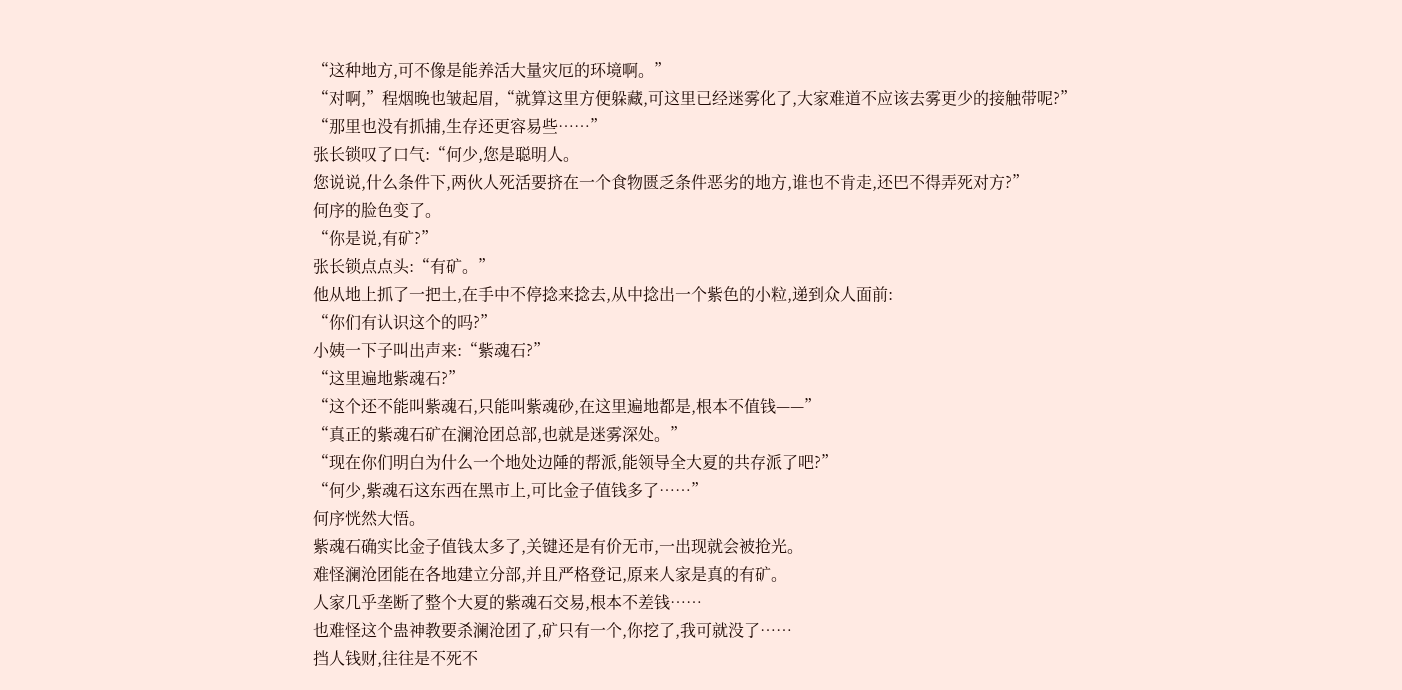“这种地方,可不像是能养活大量灾厄的环境啊。”
“对啊,”程烟晚也皱起眉,“就算这里方便躲藏,可这里已经迷雾化了,大家难道不应该去雾更少的接触带呢?”
“那里也没有抓捕,生存还更容易些……”
张长锁叹了口气:“何少,您是聪明人。
您说说,什么条件下,两伙人死活要挤在一个食物匮乏条件恶劣的地方,谁也不肯走,还巴不得弄死对方?”
何序的脸色变了。
“你是说,有矿?”
张长锁点点头:“有矿。”
他从地上抓了一把土,在手中不停捻来捻去,从中捻出一个紫色的小粒,递到众人面前:
“你们有认识这个的吗?”
小姨一下子叫出声来:“紫魂石?”
“这里遍地紫魂石?”
“这个还不能叫紫魂石,只能叫紫魂砂,在这里遍地都是,根本不值钱——”
“真正的紫魂石矿在澜沧团总部,也就是迷雾深处。”
“现在你们明白为什么一个地处边陲的帮派,能领导全大夏的共存派了吧?”
“何少,紫魂石这东西在黑市上,可比金子值钱多了……”
何序恍然大悟。
紫魂石确实比金子值钱太多了,关键还是有价无市,一出现就会被抢光。
难怪澜沧团能在各地建立分部,并且严格登记,原来人家是真的有矿。
人家几乎垄断了整个大夏的紫魂石交易,根本不差钱……
也难怪这个蛊神教要杀澜沧团了,矿只有一个,你挖了,我可就没了……
挡人钱财,往往是不死不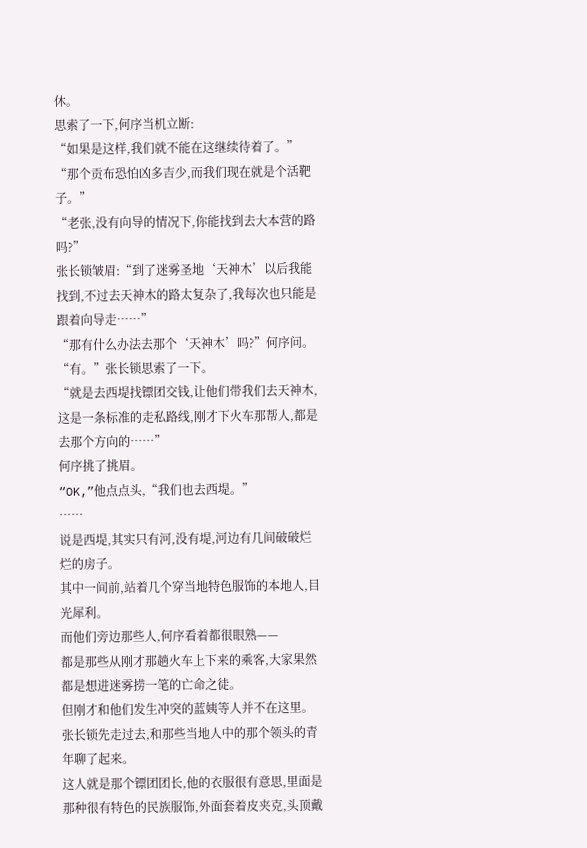休。
思索了一下,何序当机立断:
“如果是这样,我们就不能在这继续待着了。”
“那个贡布恐怕凶多吉少,而我们现在就是个活靶子。”
“老张,没有向导的情况下,你能找到去大本营的路吗?”
张长锁皱眉:“到了迷雾圣地‘天神木’以后我能找到,不过去天神木的路太复杂了,我每次也只能是跟着向导走……”
“那有什么办法去那个‘天神木’吗?”何序问。
“有。”张长锁思索了一下。
“就是去西堤找镖团交钱,让他们带我们去天神木,这是一条标准的走私路线,刚才下火车那帮人,都是去那个方向的……”
何序挑了挑眉。
“OK,”他点点头,“我们也去西堤。”
……
说是西堤,其实只有河,没有堤,河边有几间破破烂烂的房子。
其中一间前,站着几个穿当地特色服饰的本地人,目光犀利。
而他们旁边那些人,何序看着都很眼熟——
都是那些从刚才那趟火车上下来的乘客,大家果然都是想进迷雾捞一笔的亡命之徒。
但刚才和他们发生冲突的蓝姨等人并不在这里。
张长锁先走过去,和那些当地人中的那个领头的青年聊了起来。
这人就是那个镖团团长,他的衣服很有意思,里面是那种很有特色的民族服饰,外面套着皮夹克,头顶戴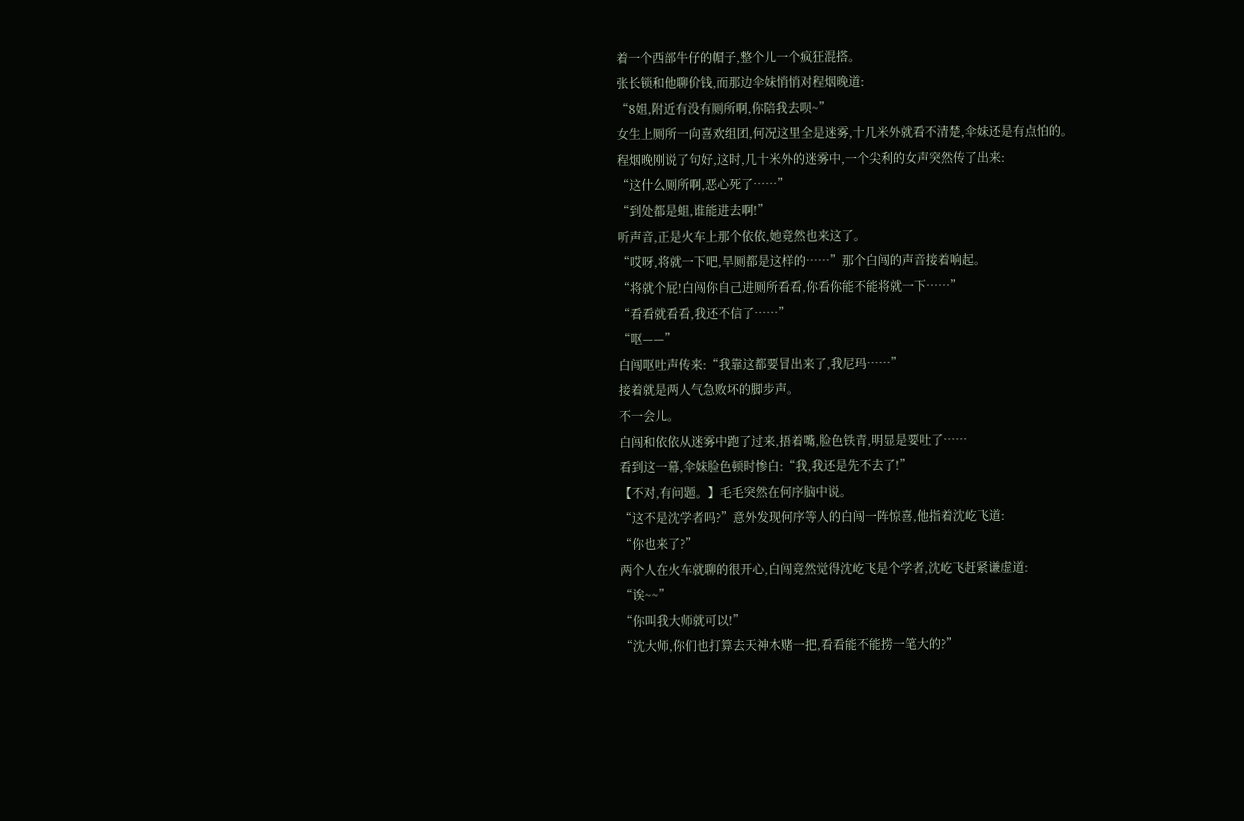着一个西部牛仔的帽子,整个儿一个疯狂混搭。
张长锁和他聊价钱,而那边伞妹悄悄对程烟晚道:
“8姐,附近有没有厕所啊,你陪我去呗~”
女生上厕所一向喜欢组团,何况这里全是迷雾,十几米外就看不清楚,伞妹还是有点怕的。
程烟晚刚说了句好,这时,几十米外的迷雾中,一个尖利的女声突然传了出来:
“这什么厕所啊,恶心死了……”
“到处都是蛆,谁能进去啊!”
听声音,正是火车上那个依依,她竟然也来这了。
“哎呀,将就一下吧,旱厕都是这样的……”那个白闯的声音接着响起。
“将就个屁!白闯你自己进厕所看看,你看你能不能将就一下……”
“看看就看看,我还不信了……”
“呕——”
白闯呕吐声传来:“我靠这都要冒出来了,我尼玛……”
接着就是两人气急败坏的脚步声。
不一会儿。
白闯和依依从迷雾中跑了过来,捂着嘴,脸色铁青,明显是要吐了……
看到这一幕,伞妹脸色顿时惨白:“我,我还是先不去了!”
【不对,有问题。】毛毛突然在何序脑中说。
“这不是沈学者吗?”意外发现何序等人的白闯一阵惊喜,他指着沈屹飞道:
“你也来了?”
两个人在火车就聊的很开心,白闯竟然觉得沈屹飞是个学者,沈屹飞赶紧谦虚道:
“诶~~”
“你叫我大师就可以!”
“沈大师,你们也打算去天神木赌一把,看看能不能捞一笔大的?”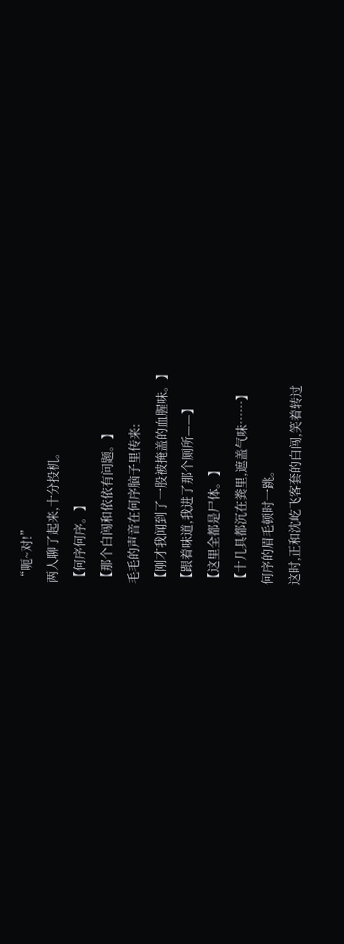“呃~对!”
两人聊了起来,十分投机。
【何序何序。】
【那个白闯和依依有问题。】
毛毛的声音在何序脑子里传来:
【刚才我闻到了一股被掩盖的血腥味。】
【跟着味道,我进了那个厕所——】
【这里全都是尸体。】
【十几具都沉在粪里,遮盖气味……】
何序的眉毛顿时一跳。
这时,正和沈屹飞客套的白闯,笑着转过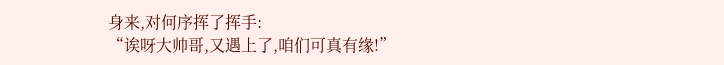身来,对何序挥了挥手:
“诶呀大帅哥,又遇上了,咱们可真有缘!”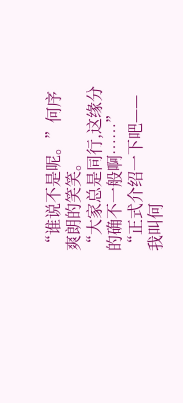“谁说不是呢。”何序爽朗的笑笑。
“大家总是同行,这缘分的确不一般啊……”
“正式介绍一下吧——我叫何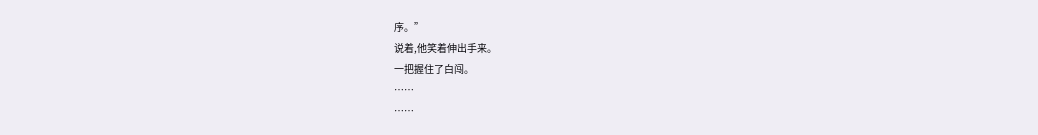序。”
说着,他笑着伸出手来。
一把握住了白闯。
……
……